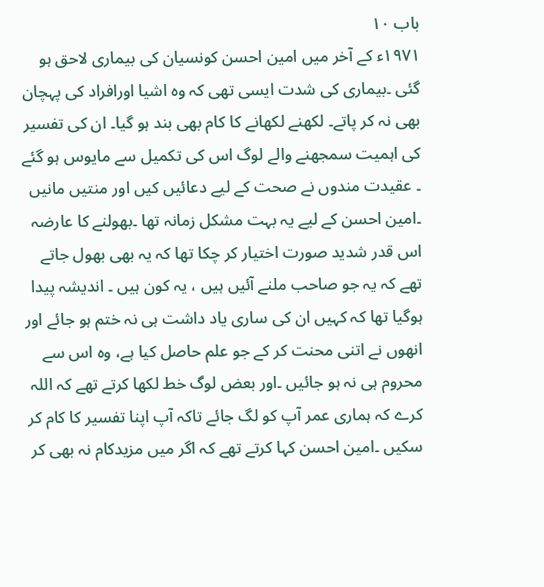باب ۱۰
۱۹۷۱ء کے آخر میں امین احسن کونسیان کی بیماری لاحق ہو گئی ۔بیماری کی شدت ایسی تھی کہ وہ اشیا اورافراد کی پہچان بھی نہ کر پاتے۔ لکھنے لکھانے کا کام بھی بند ہو گیا۔ ان کی تفسیر کی اہمیت سمجھنے والے لوگ اس کی تکمیل سے مایوس ہو گئے ۔ عقیدت مندوں نے صحت کے لیے دعائیں کیں اور منتیں مانیں ۔امین احسن کے لیے یہ بہت مشکل زمانہ تھا ۔بھولنے کا عارضہ اس قدر شدید صورت اختیار کر چکا تھا کہ یہ بھی بھول جاتے تھے کہ یہ جو صاحب ملنے آئیں ہیں ، یہ کون ہیں ۔ اندیشہ پیدا ہوگیا تھا کہ کہیں ان کی ساری یاد داشت ہی نہ ختم ہو جائے اور انھوں نے اتنی محنت کر کے جو علم حاصل کیا ہے، وہ اس سے محروم ہی نہ ہو جائیں ۔اور بعض لوگ خط لکھا کرتے تھے کہ اللہ کرے کہ ہماری عمر آپ کو لگ جائے تاکہ آپ اپنا تفسیر کا کام کر سکیں ۔امین احسن کہا کرتے تھے کہ اگر میں مزیدکام نہ بھی کر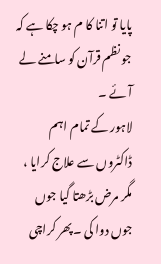پایا تو اتنا کا م ہو چکا ہے کہ جو نظم قرآن کو سامنے لے آئے ۔
لاہور کے تمام اہم ڈاکٹروں سے علاج کرایا ، مگر مرض بڑھتا گیا جوں جوں دوا کی ۔پھر کراچی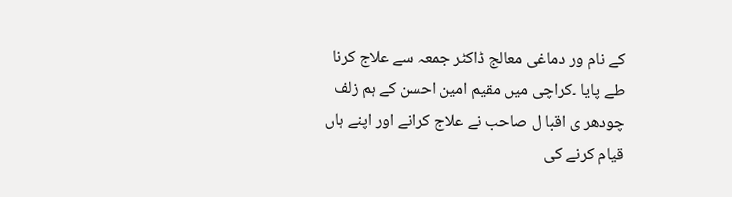کے نام ور دماغی معالج ڈاکٹر جمعہ سے علاج کرنا طے پایا ۔کراچی میں مقیم امین احسن کے ہم زلف چودھر ی اقبا ل صاحب نے علاج کرانے اور اپنے ہاں قیام کرنے کی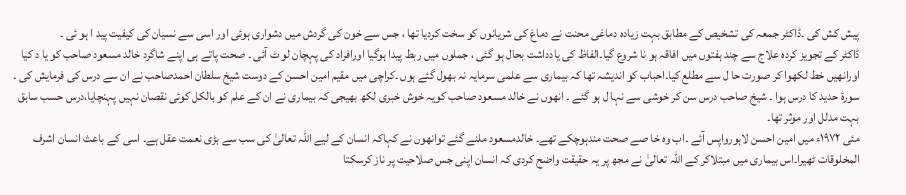پیش کش کی ۔ڈاکٹر جمعہ کی تشخیص کے مطابق بہت زیادہ دماغی محنت نے دماغ کی شریانوں کو سخت کردیا تھا ، جس سے خون کی گردش میں دشواری ہوئی اور اسی سے نسیان کی کیفیت پید ا ہو ئی ۔
ڈاکٹر کے تجویز کردہ علاج سے چند ہفتوں میں افاقہ ہو نا شروع گیا۔الفاظ کی یادداشت بحال ہو گئی ، جملوں میں ربط پیدا ہوگیا اورافراد کی پہچان لو ٹ آئی ۔ صحت پاتے ہی اپنے شاگرد خالد مسعود صاحب کو یا د کیا اورانھیں خط لکھوا کر صورت حا ل سے مطلع کیا۔احباب کو اندیشہ تھا کہ بیماری سے علمی سرمایہ نہ بھول گئے ہوں ۔کراچی میں مقیم امین احسن کے دوست شیخ سلطان احمدصاحب نے ان سے درس کی فرمایش کی ۔ سورۂ حدید کا درس ہوا ۔ شیخ صاحب درس سن کر خوشی سے نہا ل ہو گئے ۔ انھوں نے خالد مسعود صاحب کویہ خوش خبری لکھ بھیجی کہ بیماری نے ان کے علم کو بالکل کوئی نقصان نہیں پہنچایا،درس حسب سابق بہت مدلل اور موثر تھا۔
مئی ۱۹۷۲ء میں امین احسن لاہورواپس آئے ۔اب وہ خا صے صحت مندہوچکے تھے۔ خالدمسعود ملنے گئے توانھوں نے کہاکہ انسان کے لیے اللہ تعالیٰ کی سب سے بڑی نعمت عقل ہے۔ اسی کے باعث انسان اشرف المخلوقات ٹھیرا۔اس بیماری میں مبتلاکر کے اللہ تعالیٰ نے مجھ پر یہ حقیقت واضح کردی کہ انسان اپنی جس صلاحیت پر ناز کرسکتا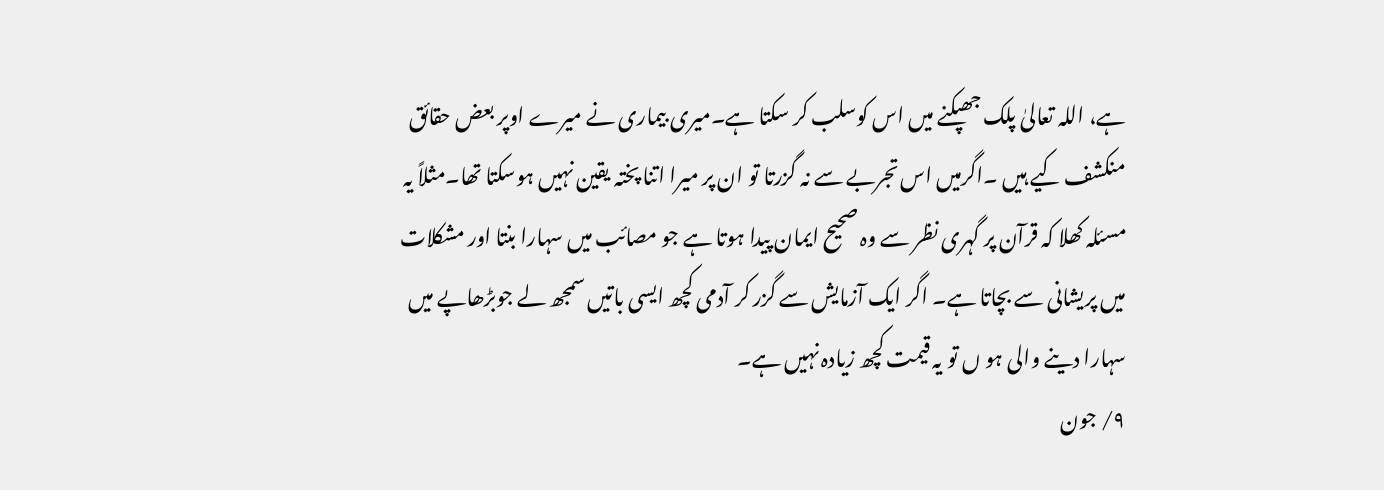ہے، اللہ تعالیٰ پلک جھپکنے میں اس کوسلب کر سکتا ہے۔میری بیماری نے میرے اوپر بعض حقائق منکشف کیے ہیں ۔اگرمیں اس تجربے سے نہ گزرتا تو ان پر میرا اتنا پختہ یقین نہیں ہوسکتا تھا۔مثلاً یہ مسئلہ کھلا کہ قرآن پر گہری نظر سے وہ صحیح ایمان پیدا ہوتا ہے جو مصائب میں سہارا بنتا اور مشکلات میں پریشانی سے بچاتا ہے۔ اگر ایک آزمایش سے گزر کر آدمی کچھ ایسی باتیں سمجھ لے جوبڑھاپے میں سہارا دینے والی ہو ں تو یہ قیمت کچھ زیادہ نہیں ہے۔
۹/ جون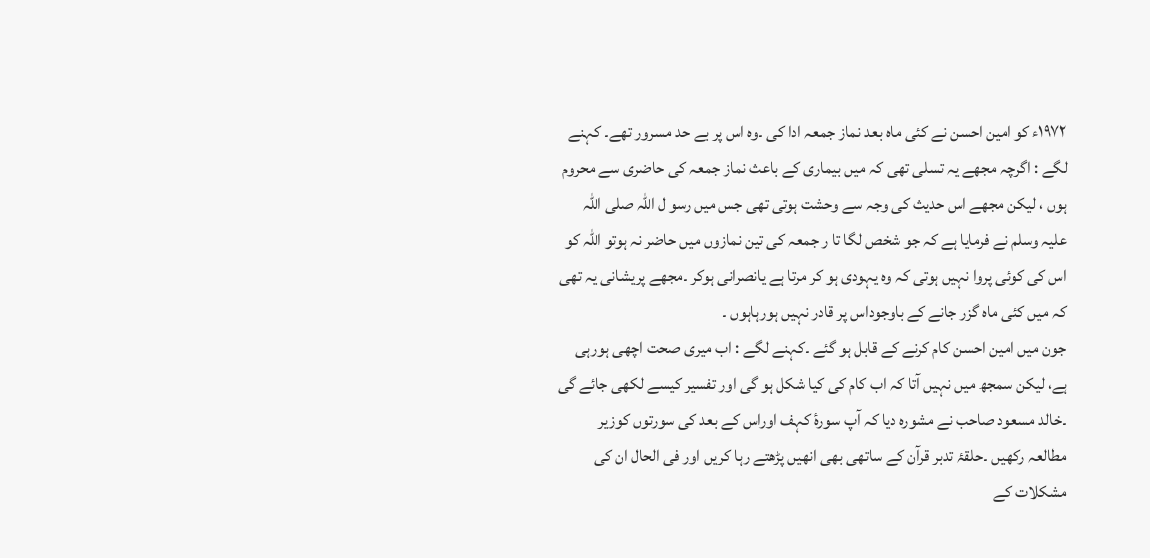۱۹۷۲ء کو امین احسن نے کئی ماہ بعد نماز جمعہ ادا کی ۔وہ اس پر بے حد مسرور تھے۔ کہنے لگے : اگرچہ مجھے یہ تسلی تھی کہ میں بیماری کے باعث نماز جمعہ کی حاضری سے محروم ہوں ، لیکن مجھے اس حدیث کی وجہ سے وحشت ہوتی تھی جس میں رسو ل اللہ صلی اللہ علیہ وسلم نے فرمایا ہے کہ جو شخص لگا تا ر جمعہ کی تین نمازوں میں حاضر نہ ہوتو اللہ کو اس کی کوئی پروا نہیں ہوتی کہ وہ یہودی ہو کر مرتا ہے یانصرانی ہوکر ۔مجھے پریشانی یہ تھی کہ میں کئی ماہ گزر جانے کے باوجوداس پر قادر نہیں ہورہاہوں ۔
جون میں امین احسن کام کرنے کے قابل ہو گئے ۔کہنے لگے : اب میری صحت اچھی ہورہی ہے، لیکن سمجھ میں نہیں آتا کہ اب کام کی کیا شکل ہو گی اور تفسیر کیسے لکھی جائے گی ۔خالد مسعود صاحب نے مشورہ دیا کہ آپ سورۂ کہف اوراس کے بعد کی سورتوں کوزیر مطالعہ رکھیں ۔حلقۂ تدبر قرآن کے ساتھی بھی انھیں پڑھتے رہا کریں اور فی الحال ان کی مشکلات کے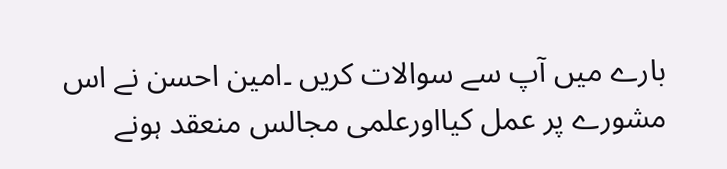بارے میں آپ سے سوالات کریں ۔امین احسن نے اس مشورے پر عمل کیااورعلمی مجالس منعقد ہونے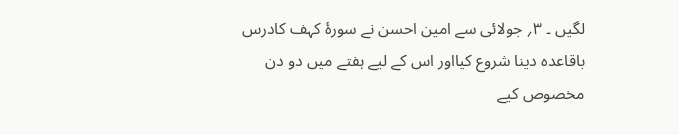لگیں ۔ ۳؍ جولائی سے امین احسن نے سورۂ کہف کادرس باقاعدہ دینا شروع کیااور اس کے لیے ہفتے میں دو دن مخصوص کیے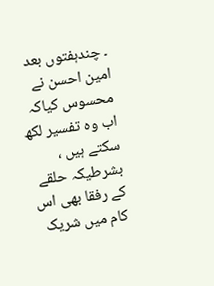۔ چندہفتوں بعد امین احسن نے محسوس کیاکہ اب وہ تفسیر لکھ سکتے ہیں ، بشرطیکہ حلقے کے رفقا بھی اس کام میں شریک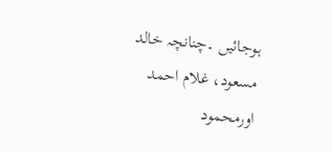ہوجائیں ۔چنانچہ خالد مسعود، غلام احمد اورمحمود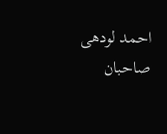احمد لودھی صاحبان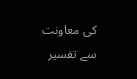کی معاونت سے تفسیر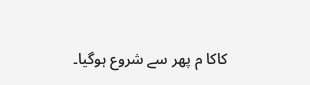کاکا م پھر سے شروع ہوگیا۔